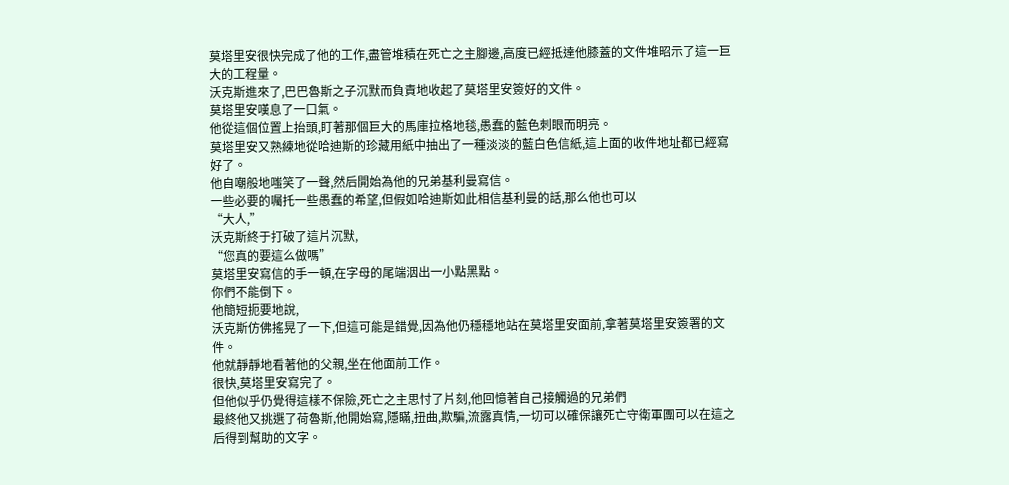莫塔里安很快完成了他的工作,盡管堆積在死亡之主腳邊,高度已經抵達他膝蓋的文件堆昭示了這一巨大的工程量。
沃克斯進來了,巴巴魯斯之子沉默而負責地收起了莫塔里安簽好的文件。
莫塔里安嘆息了一口氣。
他從這個位置上抬頭,盯著那個巨大的馬庫拉格地毯,愚蠢的藍色刺眼而明亮。
莫塔里安又熟練地從哈迪斯的珍藏用紙中抽出了一種淡淡的藍白色信紙,這上面的收件地址都已經寫好了。
他自嘲般地嗤笑了一聲,然后開始為他的兄弟基利曼寫信。
一些必要的囑托一些愚蠢的希望,但假如哈迪斯如此相信基利曼的話,那么他也可以
“大人,”
沃克斯終于打破了這片沉默,
“您真的要這么做嗎”
莫塔里安寫信的手一頓,在字母的尾端洇出一小點黑點。
你們不能倒下。
他簡短扼要地說,
沃克斯仿佛搖晃了一下,但這可能是錯覺,因為他仍穩穩地站在莫塔里安面前,拿著莫塔里安簽署的文件。
他就靜靜地看著他的父親,坐在他面前工作。
很快,莫塔里安寫完了。
但他似乎仍覺得這樣不保險,死亡之主思忖了片刻,他回憶著自己接觸過的兄弟們
最終他又挑選了荷魯斯,他開始寫,隱瞞,扭曲,欺騙,流露真情,一切可以確保讓死亡守衛軍團可以在這之后得到幫助的文字。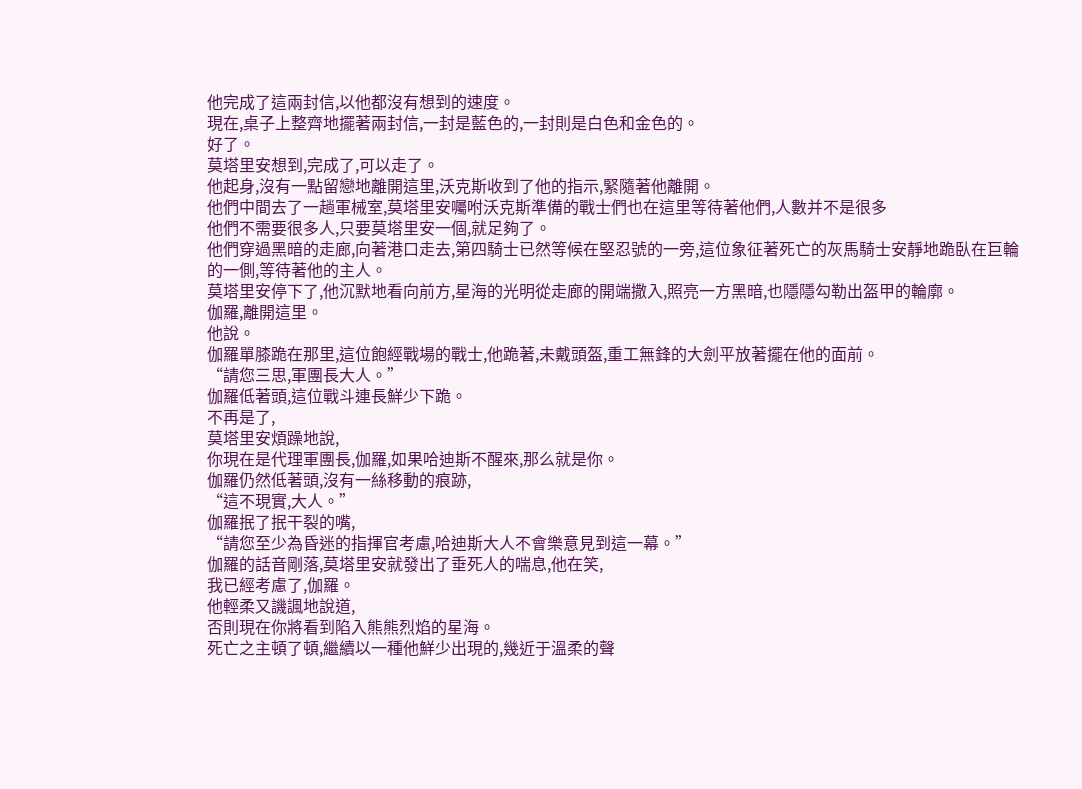他完成了這兩封信,以他都沒有想到的速度。
現在,桌子上整齊地擺著兩封信,一封是藍色的,一封則是白色和金色的。
好了。
莫塔里安想到,完成了,可以走了。
他起身,沒有一點留戀地離開這里,沃克斯收到了他的指示,緊隨著他離開。
他們中間去了一趟軍械室,莫塔里安囑咐沃克斯準備的戰士們也在這里等待著他們,人數并不是很多
他們不需要很多人,只要莫塔里安一個,就足夠了。
他們穿過黑暗的走廊,向著港口走去,第四騎士已然等候在堅忍號的一旁,這位象征著死亡的灰馬騎士安靜地跪臥在巨輪的一側,等待著他的主人。
莫塔里安停下了,他沉默地看向前方,星海的光明從走廊的開端撒入,照亮一方黑暗,也隱隱勾勒出盔甲的輪廓。
伽羅,離開這里。
他說。
伽羅單膝跪在那里,這位飽經戰場的戰士,他跪著,未戴頭盔,重工無鋒的大劍平放著擺在他的面前。
“請您三思,軍團長大人。”
伽羅低著頭,這位戰斗連長鮮少下跪。
不再是了,
莫塔里安煩躁地說,
你現在是代理軍團長,伽羅,如果哈迪斯不醒來,那么就是你。
伽羅仍然低著頭,沒有一絲移動的痕跡,
“這不現實,大人。”
伽羅抿了抿干裂的嘴,
“請您至少為昏迷的指揮官考慮,哈迪斯大人不會樂意見到這一幕。”
伽羅的話音剛落,莫塔里安就發出了垂死人的喘息,他在笑,
我已經考慮了,伽羅。
他輕柔又譏諷地說道,
否則現在你將看到陷入熊熊烈焰的星海。
死亡之主頓了頓,繼續以一種他鮮少出現的,幾近于溫柔的聲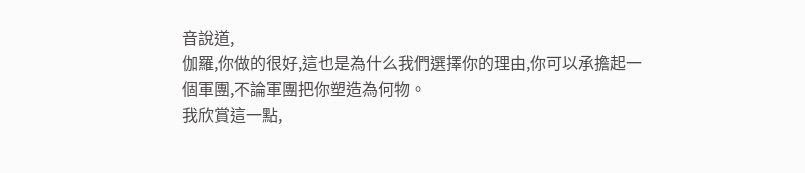音說道,
伽羅,你做的很好,這也是為什么我們選擇你的理由,你可以承擔起一個軍團,不論軍團把你塑造為何物。
我欣賞這一點,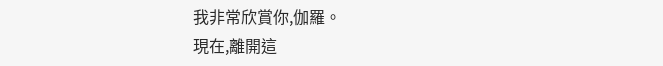我非常欣賞你,伽羅。
現在,離開這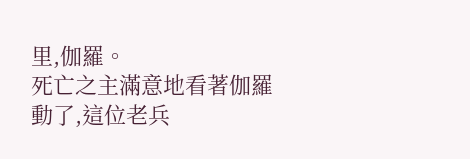里,伽羅。
死亡之主滿意地看著伽羅動了,這位老兵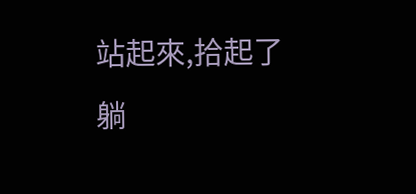站起來,拾起了躺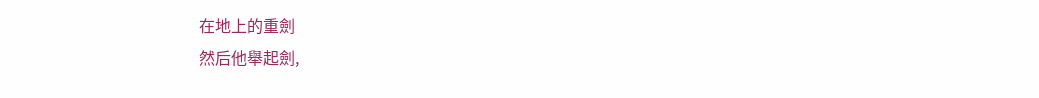在地上的重劍
然后他舉起劍,